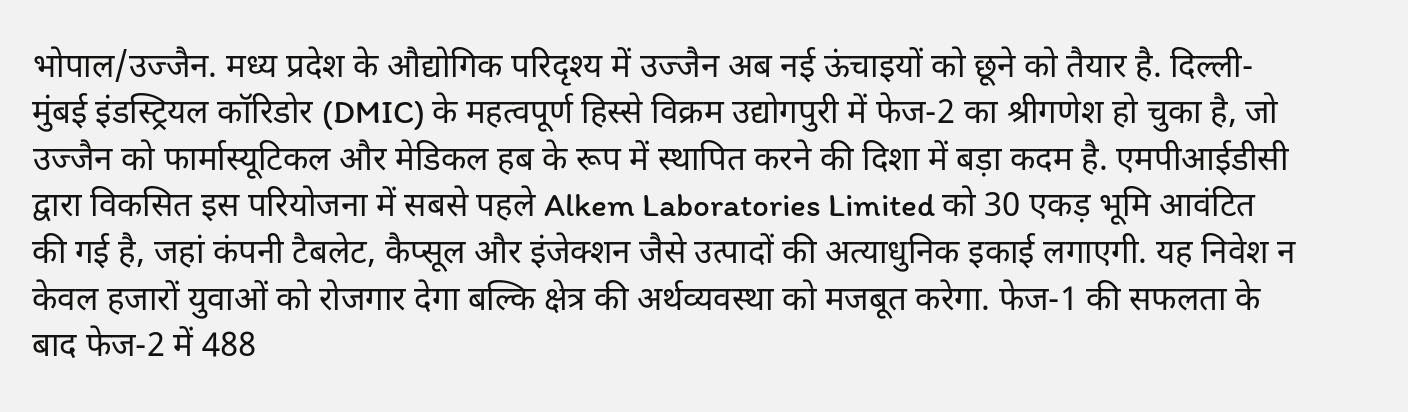भोपाल/उज्जैन. मध्य प्रदेश के औद्योगिक परिदृश्य में उज्जैन अब नई ऊंचाइयों को छूने को तैयार है. दिल्ली-मुंबई इंडस्ट्रियल कॉरिडोर (DMIC) के महत्वपूर्ण हिस्से विक्रम उद्योगपुरी में फेज-2 का श्रीगणेश हो चुका है, जो उज्जैन को फार्मास्यूटिकल और मेडिकल हब के रूप में स्थापित करने की दिशा में बड़ा कदम है. एमपीआईडीसी द्वारा विकसित इस परियोजना में सबसे पहले Alkem Laboratories Limited को 30 एकड़ भूमि आवंटित की गई है, जहां कंपनी टैबलेट, कैप्सूल और इंजेक्शन जैसे उत्पादों की अत्याधुनिक इकाई लगाएगी. यह निवेश न केवल हजारों युवाओं को रोजगार देगा बल्कि क्षेत्र की अर्थव्यवस्था को मजबूत करेगा. फेज-1 की सफलता के बाद फेज-2 में 488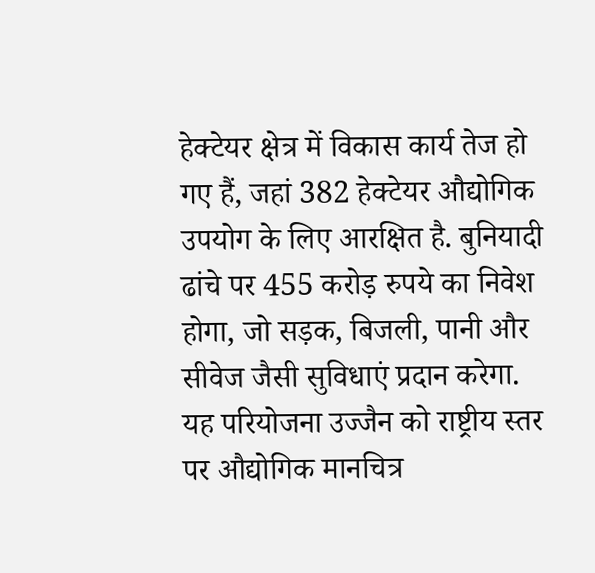हेक्टेयर क्षेत्र में विकास कार्य तेज हो गए हैं, जहां 382 हेक्टेयर औद्योगिक उपयोग के लिए आरक्षित है. बुनियादी ढांचे पर 455 करोड़ रुपये का निवेश होगा, जो सड़क, बिजली, पानी और सीवेज जैसी सुविधाएं प्रदान करेगा. यह परियोजना उज्जैन को राष्ट्रीय स्तर पर औद्योगिक मानचित्र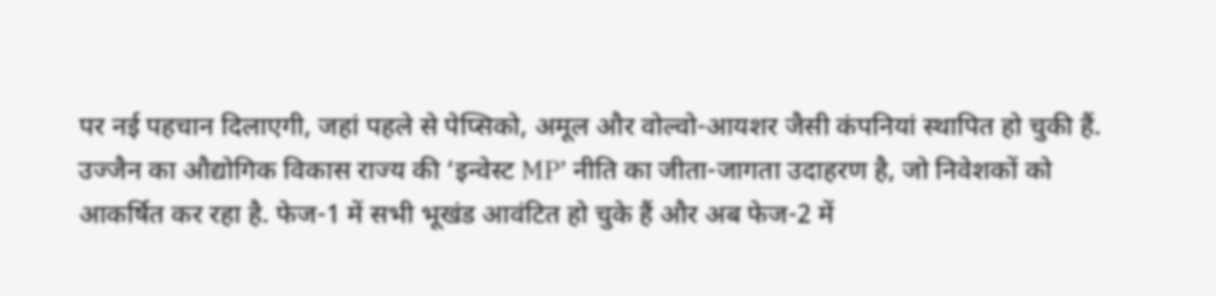पर नई पहचान दिलाएगी, जहां पहले से पेप्सिको, अमूल और वोल्वो-आयशर जैसी कंपनियां स्थापित हो चुकी हैं.
उज्जैन का औद्योगिक विकास राज्य की ‘इन्वेस्ट MP’ नीति का जीता-जागता उदाहरण है, जो निवेशकों को आकर्षित कर रहा है. फेज-1 में सभी भूखंड आवंटित हो चुके हैं और अब फेज-2 में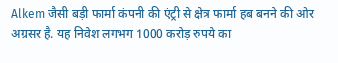Alkem जैसी बड़ी फार्मा कंपनी की एंट्री से क्षेत्र फार्मा हब बनने की ओर अग्रसर है. यह निवेश लगभग 1000 करोड़ रुपये का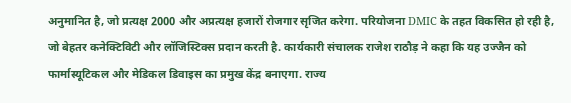अनुमानित है, जो प्रत्यक्ष 2000 और अप्रत्यक्ष हजारों रोजगार सृजित करेगा. परियोजना DMIC के तहत विकसित हो रही है, जो बेहतर कनेक्टिविटी और लॉजिस्टिक्स प्रदान करती है. कार्यकारी संचालक राजेश राठौड़ ने कहा कि यह उज्जैन को फार्मास्यूटिकल और मेडिकल डिवाइस का प्रमुख केंद्र बनाएगा. राज्य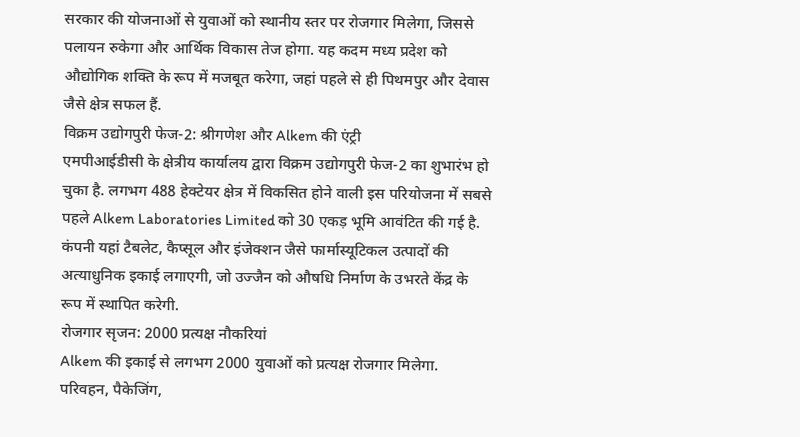सरकार की योजनाओं से युवाओं को स्थानीय स्तर पर रोजगार मिलेगा, जिससे पलायन रुकेगा और आर्थिक विकास तेज होगा. यह कदम मध्य प्रदेश को औद्योगिक शक्ति के रूप में मजबूत करेगा, जहां पहले से ही पिथमपुर और देवास जैसे क्षेत्र सफल हैं.
विक्रम उद्योगपुरी फेज-2: श्रीगणेश और Alkem की एंट्री
एमपीआईडीसी के क्षेत्रीय कार्यालय द्वारा विक्रम उद्योगपुरी फेज-2 का शुभारंभ हो चुका है. लगभग 488 हेक्टेयर क्षेत्र में विकसित होने वाली इस परियोजना में सबसे पहले Alkem Laboratories Limited को 30 एकड़ भूमि आवंटित की गई है. कंपनी यहां टैबलेट, कैप्सूल और इंजेक्शन जैसे फार्मास्यूटिकल उत्पादों की अत्याधुनिक इकाई लगाएगी, जो उज्जैन को औषधि निर्माण के उभरते केंद्र के रूप में स्थापित करेगी.
रोजगार सृजन: 2000 प्रत्यक्ष नौकरियां
Alkem की इकाई से लगभग 2000 युवाओं को प्रत्यक्ष रोजगार मिलेगा. परिवहन, पैकेजिंग,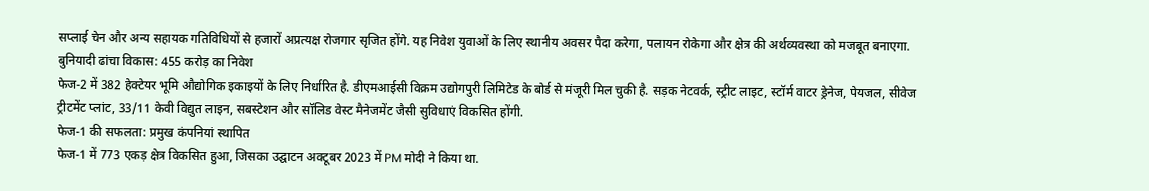सप्लाई चेन और अन्य सहायक गतिविधियों से हजारों अप्रत्यक्ष रोजगार सृजित होंगे. यह निवेश युवाओं के लिए स्थानीय अवसर पैदा करेगा, पलायन रोकेगा और क्षेत्र की अर्थव्यवस्था को मजबूत बनाएगा.
बुनियादी ढांचा विकास: 455 करोड़ का निवेश
फेज-2 में 382 हेक्टेयर भूमि औद्योगिक इकाइयों के लिए निर्धारित है. डीएमआईसी विक्रम उद्योगपुरी लिमिटेड के बोर्ड से मंजूरी मिल चुकी है. सड़क नेटवर्क, स्ट्रीट लाइट, स्टॉर्म वाटर ड्रेनेज, पेयजल, सीवेज ट्रीटमेंट प्लांट, 33/11 केवी विद्युत लाइन, सबस्टेशन और सॉलिड वेस्ट मैनेजमेंट जैसी सुविधाएं विकसित होंगी.
फेज-1 की सफलता: प्रमुख कंपनियां स्थापित
फेज-1 में 773 एकड़ क्षेत्र विकसित हुआ, जिसका उद्घाटन अक्टूबर 2023 में PM मोदी ने किया था.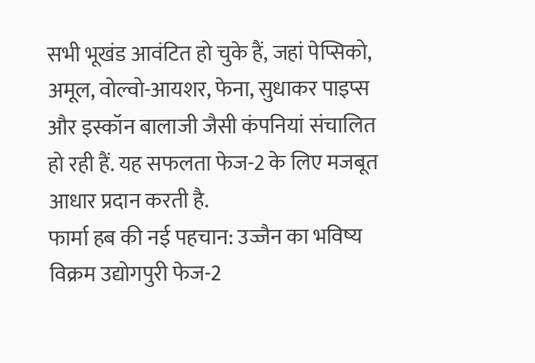सभी भूखंड आवंटित हो चुके हैं, जहां पेप्सिको, अमूल, वोल्वो-आयशर, फेना, सुधाकर पाइप्स और इस्कॉन बालाजी जैसी कंपनियां संचालित हो रही हैं. यह सफलता फेज-2 के लिए मजबूत आधार प्रदान करती है.
फार्मा हब की नई पहचान: उज्जैन का भविष्य
विक्रम उद्योगपुरी फेज-2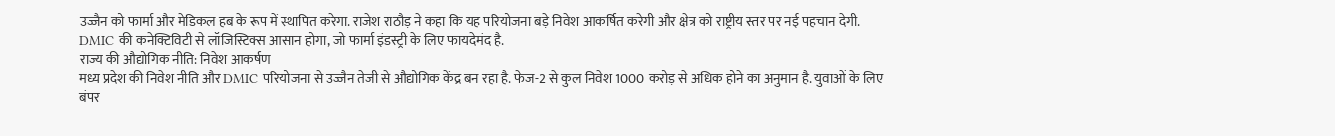उज्जैन को फार्मा और मेडिकल हब के रूप में स्थापित करेगा. राजेश राठौड़ ने कहा कि यह परियोजना बड़े निवेश आकर्षित करेगी और क्षेत्र को राष्ट्रीय स्तर पर नई पहचान देगी. DMIC की कनेक्टिविटी से लॉजिस्टिक्स आसान होगा, जो फार्मा इंडस्ट्री के लिए फायदेमंद है.
राज्य की औद्योगिक नीति: निवेश आकर्षण
मध्य प्रदेश की निवेश नीति और DMIC परियोजना से उज्जैन तेजी से औद्योगिक केंद्र बन रहा है. फेज-2 से कुल निवेश 1000 करोड़ से अधिक होने का अनुमान है. युवाओं के लिए बंपर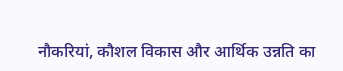नौकरियां, कौशल विकास और आर्थिक उन्नति का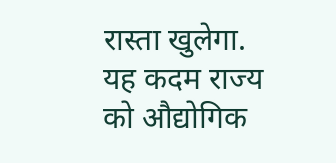रास्ता खुलेगा. यह कदम राज्य को औद्योगिक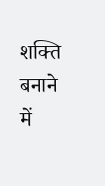शक्ति बनाने में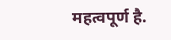महत्वपूर्ण है.